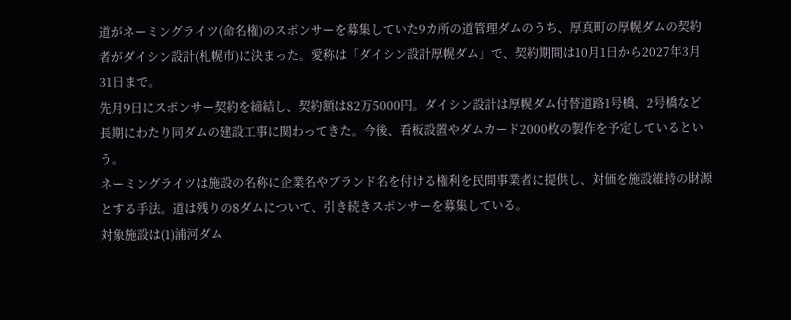道がネーミングライツ(命名権)のスポンサーを募集していた9カ所の道管理ダムのうち、厚真町の厚幌ダムの契約者がダイシン設計(札幌市)に決まった。愛称は「ダイシン設計厚幌ダム」で、契約期間は10月1日から2027年3月31日まで。
先月9日にスポンサー契約を締結し、契約額は82万5000円。ダイシン設計は厚幌ダム付替道路1号橋、2号橋など長期にわたり同ダムの建設工事に関わってきた。今後、看板設置やダムカード2000枚の製作を予定しているという。
ネーミングライツは施設の名称に企業名やブランド名を付ける権利を民間事業者に提供し、対価を施設維持の財源とする手法。道は残りの8ダムについて、引き続きスポンサーを募集している。
対象施設は(1)浦河ダム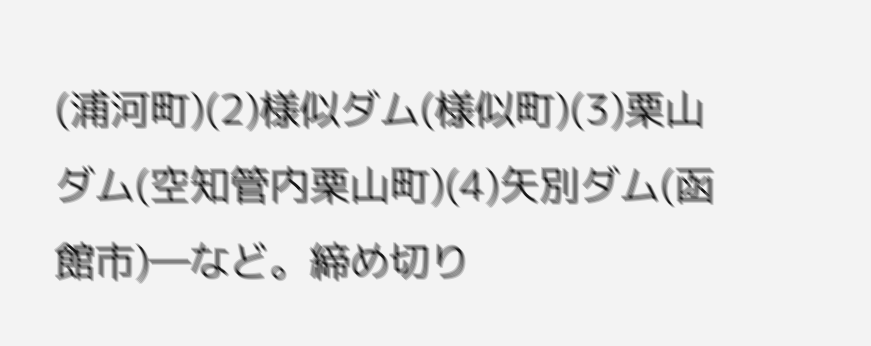(浦河町)(2)様似ダム(様似町)(3)栗山ダム(空知管内栗山町)(4)矢別ダム(函館市)―など。締め切り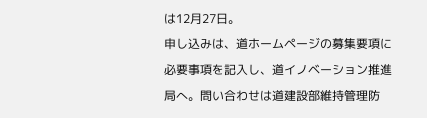は12月27日。
申し込みは、道ホームページの募集要項に必要事項を記入し、道イノベーション推進局へ。問い合わせは道建設部維持管理防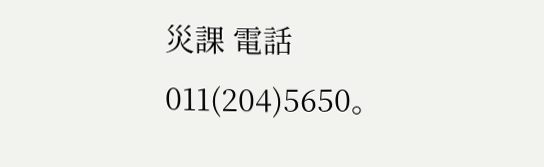災課 電話011(204)5650。